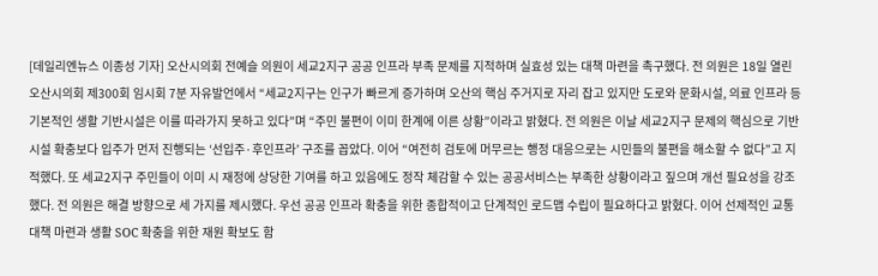[데일리엔뉴스 이종성 기자] 오산시의회 전예슬 의원이 세교2지구 공공 인프라 부족 문제를 지적하며 실효성 있는 대책 마련을 촉구했다. 전 의원은 18일 열린 오산시의회 제300회 임시회 7분 자유발언에서 “세교2지구는 인구가 빠르게 증가하며 오산의 핵심 주거지로 자리 잡고 있지만 도로와 문화시설, 의료 인프라 등 기본적인 생활 기반시설은 이를 따라가지 못하고 있다”며 “주민 불편이 이미 한계에 이른 상황”이라고 밝혔다. 전 의원은 이날 세교2지구 문제의 핵심으로 기반시설 확충보다 입주가 먼저 진행되는 ‘선입주·후인프라’ 구조를 꼽았다. 이어 “여전히 검토에 머무르는 행정 대응으로는 시민들의 불편을 해소할 수 없다”고 지적했다. 또 세교2지구 주민들이 이미 시 재정에 상당한 기여를 하고 있음에도 정작 체감할 수 있는 공공서비스는 부족한 상황이라고 짚으며 개선 필요성을 강조했다. 전 의원은 해결 방향으로 세 가지를 제시했다. 우선 공공 인프라 확충을 위한 종합적이고 단계적인 로드맵 수립이 필요하다고 밝혔다. 이어 선제적인 교통 대책 마련과 생활 SOC 확충을 위한 재원 확보도 함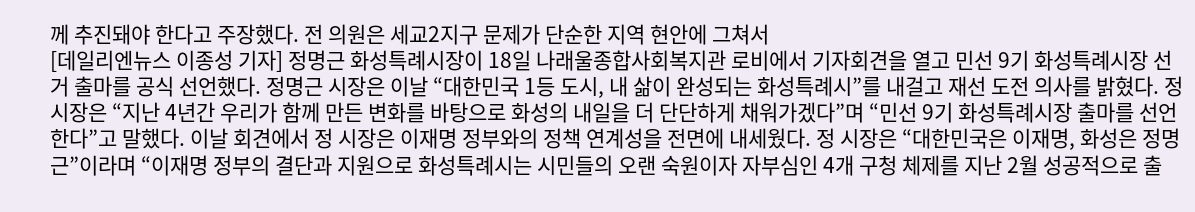께 추진돼야 한다고 주장했다. 전 의원은 세교2지구 문제가 단순한 지역 현안에 그쳐서
[데일리엔뉴스 이종성 기자] 정명근 화성특례시장이 18일 나래울종합사회복지관 로비에서 기자회견을 열고 민선 9기 화성특례시장 선거 출마를 공식 선언했다. 정명근 시장은 이날 “대한민국 1등 도시, 내 삶이 완성되는 화성특례시”를 내걸고 재선 도전 의사를 밝혔다. 정 시장은 “지난 4년간 우리가 함께 만든 변화를 바탕으로 화성의 내일을 더 단단하게 채워가겠다”며 “민선 9기 화성특례시장 출마를 선언한다”고 말했다. 이날 회견에서 정 시장은 이재명 정부와의 정책 연계성을 전면에 내세웠다. 정 시장은 “대한민국은 이재명, 화성은 정명근”이라며 “이재명 정부의 결단과 지원으로 화성특례시는 시민들의 오랜 숙원이자 자부심인 4개 구청 체제를 지난 2월 성공적으로 출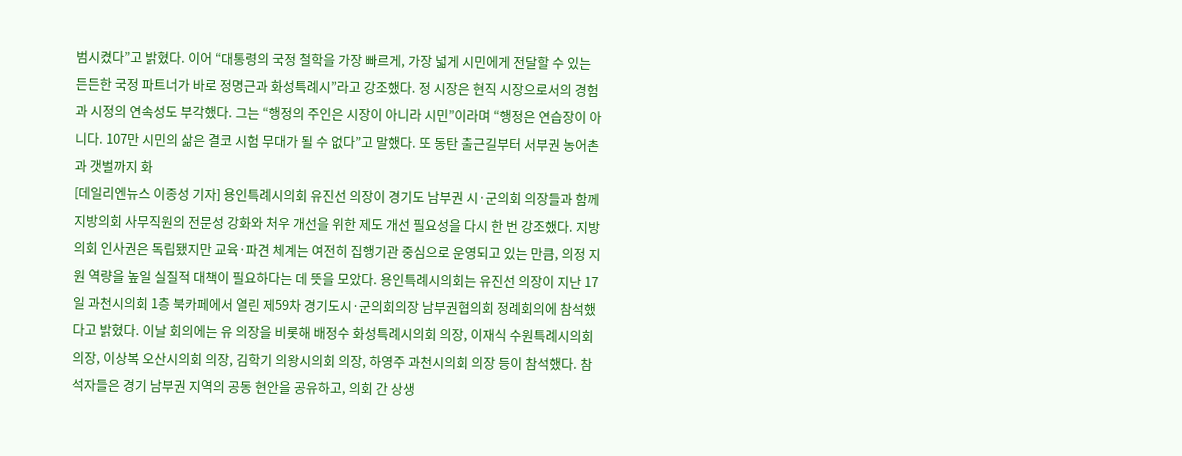범시켰다”고 밝혔다. 이어 “대통령의 국정 철학을 가장 빠르게, 가장 넓게 시민에게 전달할 수 있는 든든한 국정 파트너가 바로 정명근과 화성특례시”라고 강조했다. 정 시장은 현직 시장으로서의 경험과 시정의 연속성도 부각했다. 그는 “행정의 주인은 시장이 아니라 시민”이라며 “행정은 연습장이 아니다. 107만 시민의 삶은 결코 시험 무대가 될 수 없다”고 말했다. 또 동탄 출근길부터 서부권 농어촌과 갯벌까지 화
[데일리엔뉴스 이종성 기자] 용인특례시의회 유진선 의장이 경기도 남부권 시·군의회 의장들과 함께 지방의회 사무직원의 전문성 강화와 처우 개선을 위한 제도 개선 필요성을 다시 한 번 강조했다. 지방의회 인사권은 독립됐지만 교육·파견 체계는 여전히 집행기관 중심으로 운영되고 있는 만큼, 의정 지원 역량을 높일 실질적 대책이 필요하다는 데 뜻을 모았다. 용인특례시의회는 유진선 의장이 지난 17일 과천시의회 1층 북카페에서 열린 제59차 경기도시·군의회의장 남부권협의회 정례회의에 참석했다고 밝혔다. 이날 회의에는 유 의장을 비롯해 배정수 화성특례시의회 의장, 이재식 수원특례시의회 의장, 이상복 오산시의회 의장, 김학기 의왕시의회 의장, 하영주 과천시의회 의장 등이 참석했다. 참석자들은 경기 남부권 지역의 공동 현안을 공유하고, 의회 간 상생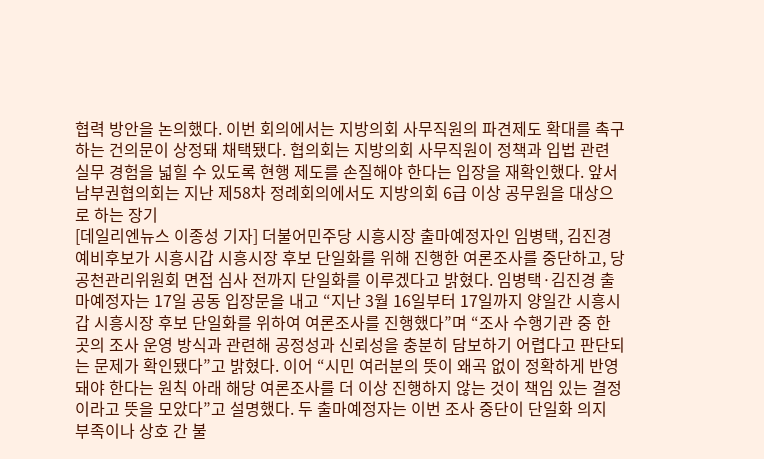협력 방안을 논의했다. 이번 회의에서는 지방의회 사무직원의 파견제도 확대를 촉구하는 건의문이 상정돼 채택됐다. 협의회는 지방의회 사무직원이 정책과 입법 관련 실무 경험을 넓힐 수 있도록 현행 제도를 손질해야 한다는 입장을 재확인했다. 앞서 남부권협의회는 지난 제58차 정례회의에서도 지방의회 6급 이상 공무원을 대상으로 하는 장기
[데일리엔뉴스 이종성 기자] 더불어민주당 시흥시장 출마예정자인 임병택, 김진경 예비후보가 시흥시갑 시흥시장 후보 단일화를 위해 진행한 여론조사를 중단하고, 당 공천관리위원회 면접 심사 전까지 단일화를 이루겠다고 밝혔다. 임병택·김진경 출마예정자는 17일 공동 입장문을 내고 “지난 3월 16일부터 17일까지 양일간 시흥시갑 시흥시장 후보 단일화를 위하여 여론조사를 진행했다”며 “조사 수행기관 중 한 곳의 조사 운영 방식과 관련해 공정성과 신뢰성을 충분히 담보하기 어렵다고 판단되는 문제가 확인됐다”고 밝혔다. 이어 “시민 여러분의 뜻이 왜곡 없이 정확하게 반영돼야 한다는 원칙 아래 해당 여론조사를 더 이상 진행하지 않는 것이 책임 있는 결정이라고 뜻을 모았다”고 설명했다. 두 출마예정자는 이번 조사 중단이 단일화 의지 부족이나 상호 간 불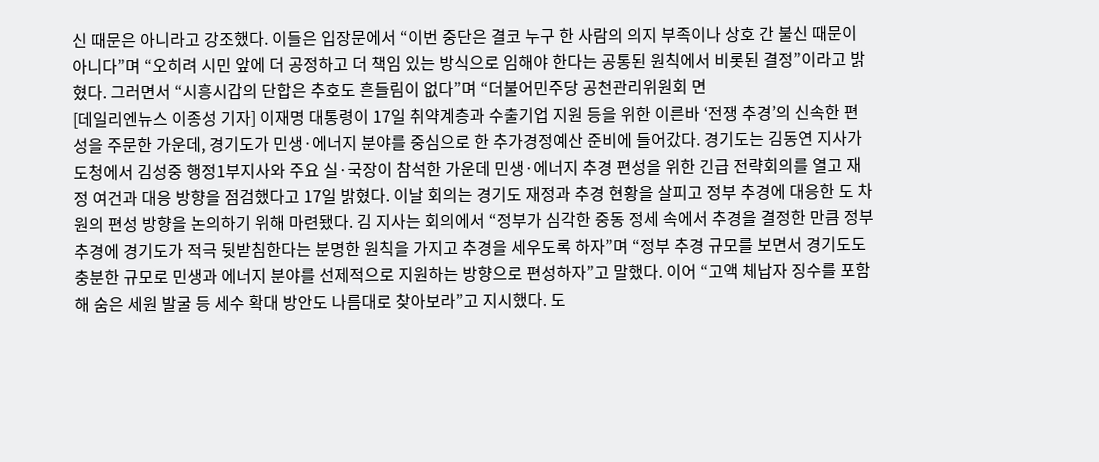신 때문은 아니라고 강조했다. 이들은 입장문에서 “이번 중단은 결코 누구 한 사람의 의지 부족이나 상호 간 불신 때문이 아니다”며 “오히려 시민 앞에 더 공정하고 더 책임 있는 방식으로 임해야 한다는 공통된 원칙에서 비롯된 결정”이라고 밝혔다. 그러면서 “시흥시갑의 단합은 추호도 흔들림이 없다”며 “더불어민주당 공천관리위원회 면
[데일리엔뉴스 이종성 기자] 이재명 대통령이 17일 취약계층과 수출기업 지원 등을 위한 이른바 ‘전쟁 추경’의 신속한 편성을 주문한 가운데, 경기도가 민생·에너지 분야를 중심으로 한 추가경정예산 준비에 들어갔다. 경기도는 김동연 지사가 도청에서 김성중 행정1부지사와 주요 실·국장이 참석한 가운데 민생·에너지 추경 편성을 위한 긴급 전략회의를 열고 재정 여건과 대응 방향을 점검했다고 17일 밝혔다. 이날 회의는 경기도 재정과 추경 현황을 살피고 정부 추경에 대응한 도 차원의 편성 방향을 논의하기 위해 마련됐다. 김 지사는 회의에서 “정부가 심각한 중동 정세 속에서 추경을 결정한 만큼 정부 추경에 경기도가 적극 뒷받침한다는 분명한 원칙을 가지고 추경을 세우도록 하자”며 “정부 추경 규모를 보면서 경기도도 충분한 규모로 민생과 에너지 분야를 선제적으로 지원하는 방향으로 편성하자”고 말했다. 이어 “고액 체납자 징수를 포함해 숨은 세원 발굴 등 세수 확대 방안도 나름대로 찾아보라”고 지시했다. 도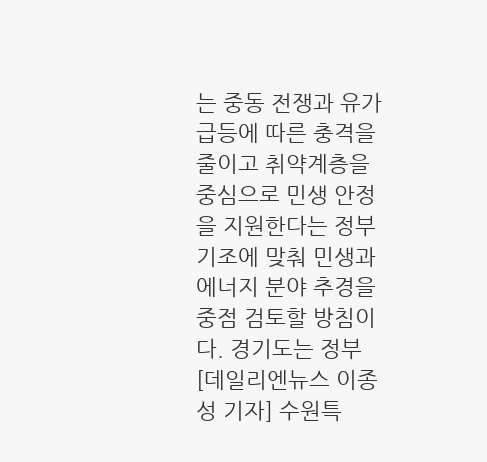는 중동 전쟁과 유가 급등에 따른 충격을 줄이고 취약계층을 중심으로 민생 안정을 지원한다는 정부 기조에 맞춰 민생과 에너지 분야 추경을 중점 검토할 방침이다. 경기도는 정부
[데일리엔뉴스 이종성 기자] 수원특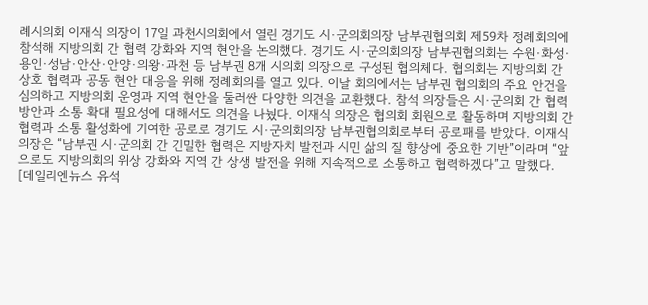례시의회 이재식 의장이 17일 과천시의회에서 열린 경기도 시·군의회의장 남부권협의회 제59차 정례회의에 참석해 지방의회 간 협력 강화와 지역 현안을 논의했다. 경기도 시·군의회의장 남부권협의회는 수원·화성·용인·성남·안산·안양·의왕·과천 등 남부권 8개 시의회 의장으로 구성된 협의체다. 협의회는 지방의회 간 상호 협력과 공동 현안 대응을 위해 정례회의를 열고 있다. 이날 회의에서는 남부권 협의회의 주요 안건을 심의하고 지방의회 운영과 지역 현안을 둘러싼 다양한 의견을 교환했다. 참석 의장들은 시·군의회 간 협력 방안과 소통 확대 필요성에 대해서도 의견을 나눴다. 이재식 의장은 협의회 회원으로 활동하며 지방의회 간 협력과 소통 활성화에 기여한 공로로 경기도 시·군의회의장 남부권협의회로부터 공로패를 받았다. 이재식 의장은 “남부권 시·군의회 간 긴밀한 협력은 지방자치 발전과 시민 삶의 질 향상에 중요한 기반”이라며 “앞으로도 지방의회의 위상 강화와 지역 간 상생 발전을 위해 지속적으로 소통하고 협력하겠다”고 말했다.
[데일리엔뉴스 유석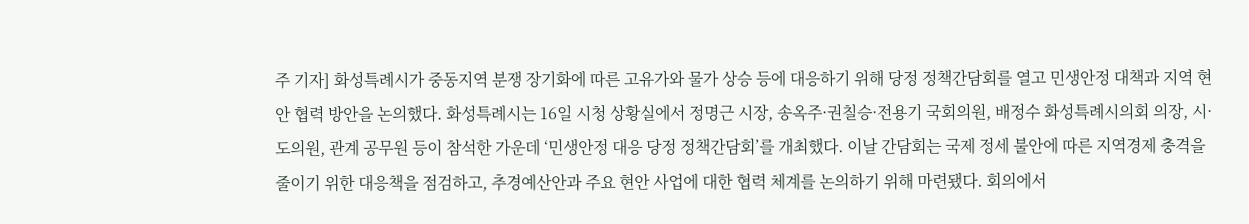주 기자] 화성특례시가 중동지역 분쟁 장기화에 따른 고유가와 물가 상승 등에 대응하기 위해 당정 정책간담회를 열고 민생안정 대책과 지역 현안 협력 방안을 논의했다. 화성특례시는 16일 시청 상황실에서 정명근 시장, 송옥주·권칠승·전용기 국회의원, 배정수 화성특례시의회 의장, 시·도의원, 관계 공무원 등이 참석한 가운데 ‘민생안정 대응 당정 정책간담회’를 개최했다. 이날 간담회는 국제 정세 불안에 따른 지역경제 충격을 줄이기 위한 대응책을 점검하고, 추경예산안과 주요 현안 사업에 대한 협력 체계를 논의하기 위해 마련됐다. 회의에서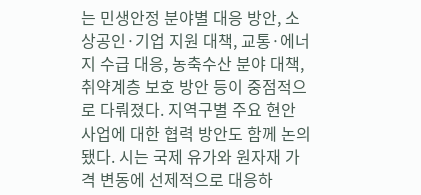는 민생안정 분야별 대응 방안, 소상공인·기업 지원 대책, 교통·에너지 수급 대응, 농축수산 분야 대책, 취약계층 보호 방안 등이 중점적으로 다뤄졌다. 지역구별 주요 현안 사업에 대한 협력 방안도 함께 논의됐다. 시는 국제 유가와 원자재 가격 변동에 선제적으로 대응하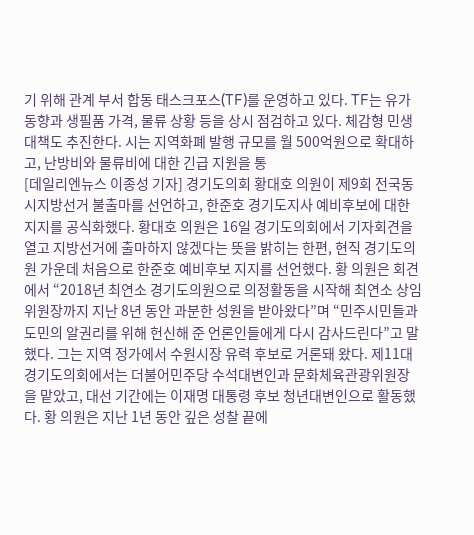기 위해 관계 부서 합동 태스크포스(TF)를 운영하고 있다. TF는 유가 동향과 생필품 가격, 물류 상황 등을 상시 점검하고 있다. 체감형 민생 대책도 추진한다. 시는 지역화폐 발행 규모를 월 500억원으로 확대하고, 난방비와 물류비에 대한 긴급 지원을 통
[데일리엔뉴스 이종성 기자] 경기도의회 황대호 의원이 제9회 전국동시지방선거 불출마를 선언하고, 한준호 경기도지사 예비후보에 대한 지지를 공식화했다. 황대호 의원은 16일 경기도의회에서 기자회견을 열고 지방선거에 출마하지 않겠다는 뜻을 밝히는 한편, 현직 경기도의원 가운데 처음으로 한준호 예비후보 지지를 선언했다. 황 의원은 회견에서 “2018년 최연소 경기도의원으로 의정활동을 시작해 최연소 상임위원장까지 지난 8년 동안 과분한 성원을 받아왔다”며 “민주시민들과 도민의 알권리를 위해 헌신해 준 언론인들에게 다시 감사드린다”고 말했다. 그는 지역 정가에서 수원시장 유력 후보로 거론돼 왔다. 제11대 경기도의회에서는 더불어민주당 수석대변인과 문화체육관광위원장을 맡았고, 대선 기간에는 이재명 대통령 후보 청년대변인으로 활동했다. 황 의원은 지난 1년 동안 깊은 성찰 끝에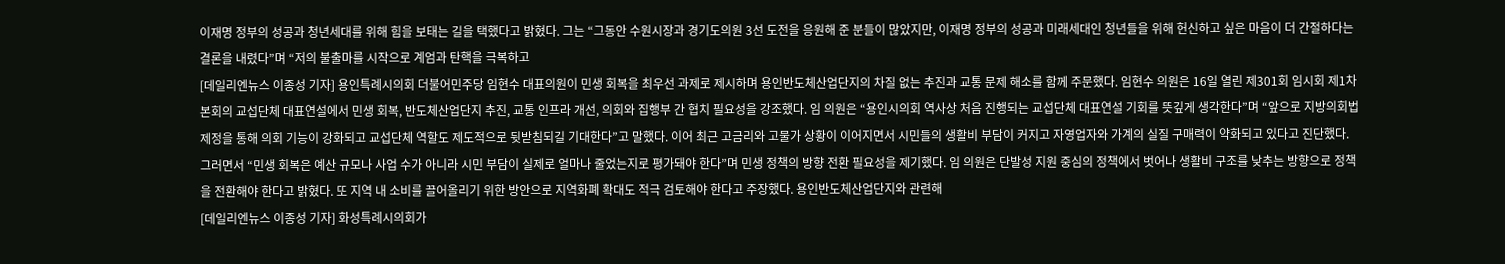이재명 정부의 성공과 청년세대를 위해 힘을 보태는 길을 택했다고 밝혔다. 그는 “그동안 수원시장과 경기도의원 3선 도전을 응원해 준 분들이 많았지만, 이재명 정부의 성공과 미래세대인 청년들을 위해 헌신하고 싶은 마음이 더 간절하다는 결론을 내렸다”며 “저의 불출마를 시작으로 계엄과 탄핵을 극복하고
[데일리엔뉴스 이종성 기자] 용인특례시의회 더불어민주당 임현수 대표의원이 민생 회복을 최우선 과제로 제시하며 용인반도체산업단지의 차질 없는 추진과 교통 문제 해소를 함께 주문했다. 임현수 의원은 16일 열린 제301회 임시회 제1차 본회의 교섭단체 대표연설에서 민생 회복, 반도체산업단지 추진, 교통 인프라 개선, 의회와 집행부 간 협치 필요성을 강조했다. 임 의원은 “용인시의회 역사상 처음 진행되는 교섭단체 대표연설 기회를 뜻깊게 생각한다”며 “앞으로 지방의회법 제정을 통해 의회 기능이 강화되고 교섭단체 역할도 제도적으로 뒷받침되길 기대한다”고 말했다. 이어 최근 고금리와 고물가 상황이 이어지면서 시민들의 생활비 부담이 커지고 자영업자와 가계의 실질 구매력이 약화되고 있다고 진단했다. 그러면서 “민생 회복은 예산 규모나 사업 수가 아니라 시민 부담이 실제로 얼마나 줄었는지로 평가돼야 한다”며 민생 정책의 방향 전환 필요성을 제기했다. 임 의원은 단발성 지원 중심의 정책에서 벗어나 생활비 구조를 낮추는 방향으로 정책을 전환해야 한다고 밝혔다. 또 지역 내 소비를 끌어올리기 위한 방안으로 지역화폐 확대도 적극 검토해야 한다고 주장했다. 용인반도체산업단지와 관련해
[데일리엔뉴스 이종성 기자] 화성특례시의회가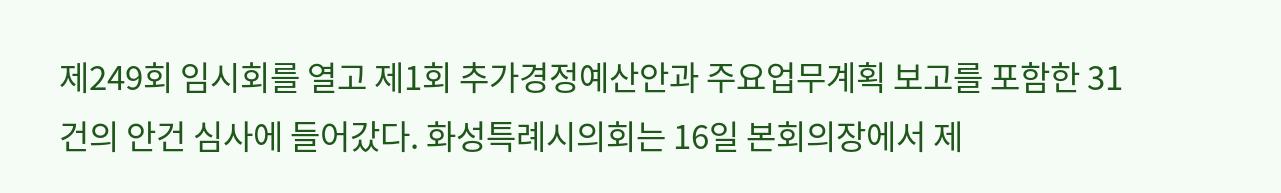제249회 임시회를 열고 제1회 추가경정예산안과 주요업무계획 보고를 포함한 31건의 안건 심사에 들어갔다. 화성특례시의회는 16일 본회의장에서 제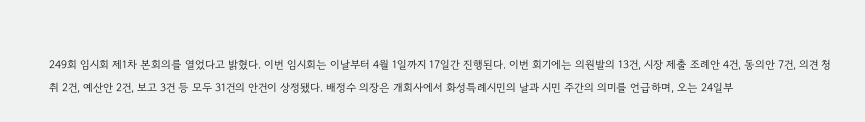249회 임시회 제1차 본회의를 열었다고 밝혔다. 이번 임시회는 이날부터 4월 1일까지 17일간 진행된다. 이번 회기에는 의원발의 13건, 시장 제출 조례안 4건, 동의안 7건, 의견 청취 2건, 예산안 2건, 보고 3건 등 모두 31건의 안건이 상정됐다. 배정수 의장은 개회사에서 화성특례시민의 날과 시민 주간의 의미를 언급하며, 오는 24일부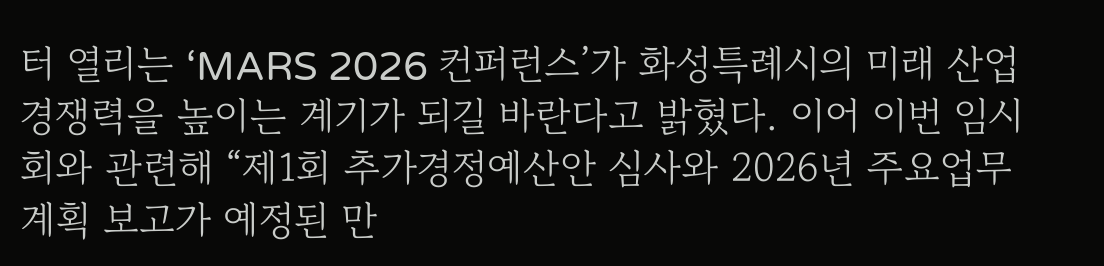터 열리는 ‘MARS 2026 컨퍼런스’가 화성특례시의 미래 산업 경쟁력을 높이는 계기가 되길 바란다고 밝혔다. 이어 이번 임시회와 관련해 “제1회 추가경정예산안 심사와 2026년 주요업무계획 보고가 예정된 만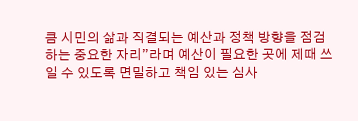큼 시민의 삶과 직결되는 예산과 정책 방향을 점검하는 중요한 자리”라며 예산이 필요한 곳에 제때 쓰일 수 있도록 면밀하고 책임 있는 심사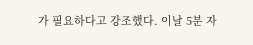가 필요하다고 강조했다. 이날 5분 자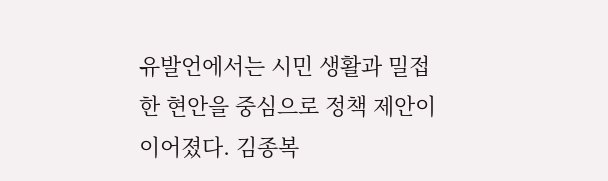유발언에서는 시민 생활과 밀접한 현안을 중심으로 정책 제안이 이어졌다. 김종복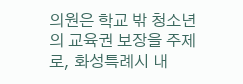의원은 학교 밖 청소년의 교육권 보장을 주제로, 화성특례시 내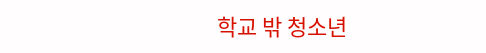학교 밖 청소년